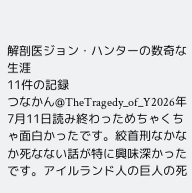解剖医ジョン・ハンターの数奇な生涯
11件の記録
つなかん@TheTragedy_of_Y2026年7月11日読み終わっためちゃくちゃ面白かったです。絞首刑なかなか死なない話が特に興味深かったです。アイルランド人の巨人の死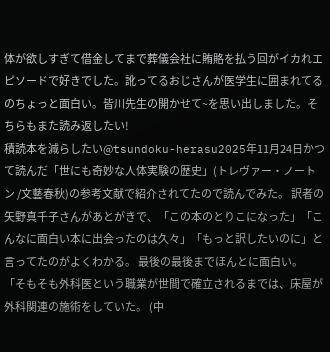体が欲しすぎて借金してまで葬儀会社に賄賂を払う回がイカれエピソードで好きでした。訛ってるおじさんが医学生に囲まれてるのちょっと面白い。皆川先生の開かせて~を思い出しました。そちらもまた読み返したい!
積読本を減らしたい@tsundoku-herasu2025年11月24日かつて読んだ「世にも奇妙な人体実験の歴史」(トレヴァー・ノートン /文藝春秋)の参考文献で紹介されてたので読んでみた。 訳者の矢野真千子さんがあとがきで、「この本のとりこになった」「こんなに面白い本に出会ったのは久々」「もっと訳したいのに」と言ってたのがよくわかる。 最後の最後までほんとに面白い。 「そもそも外科医という職業が世間で確立されるまでは、床屋が外科関連の施術をしていた。 (中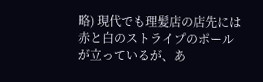略) 現代でも理髪店の店先には赤と白のストライプのポールが立っているが、あ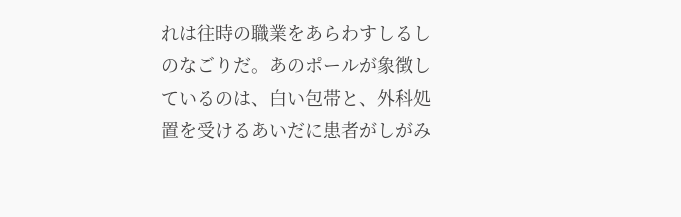れは往時の職業をあらわすしるしのなごりだ。あのポールが象徴しているのは、白い包帯と、外科処置を受けるあいだに患者がしがみ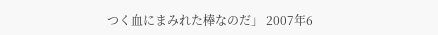つく血にまみれた棒なのだ」 2007年6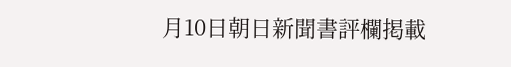月10日朝日新聞書評欄掲載